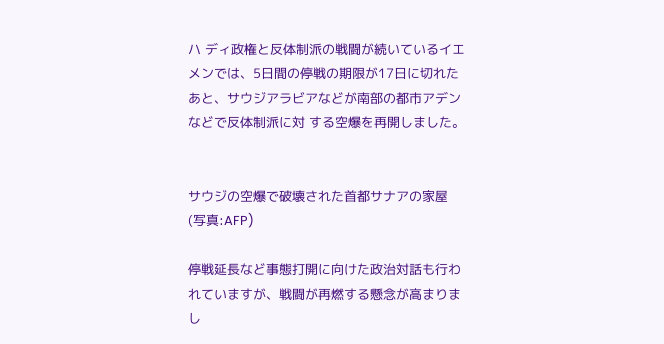ハ ディ政権と反体制派の戦闘が続いているイエメンでは、5日間の停戦の期限が17日に切れたあと、サウジアラビアなどが南部の都市アデンなどで反体制派に対 する空爆を再開しました。


サウジの空爆で破壊された首都サナアの家屋(写真:AFP)

停戦延長など事態打開に向けた政治対話も行われていますが、戦闘が再燃する懸念が高まりまし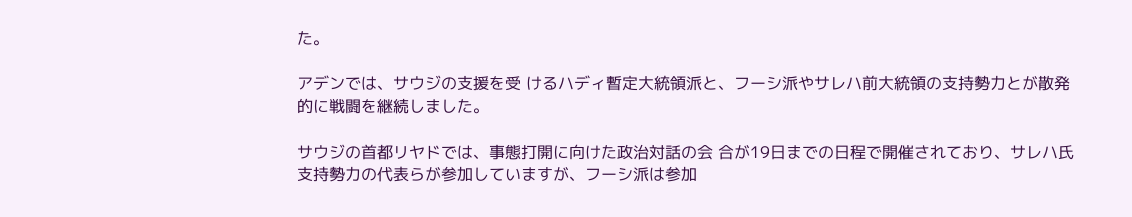た。

アデンでは、サウジの支援を受 けるハディ暫定大統領派と、フーシ派やサレハ前大統領の支持勢力とが散発的に戦闘を継続しました。

サウジの首都リヤドでは、事態打開に向けた政治対話の会 合が19日までの日程で開催されており、サレハ氏支持勢力の代表らが参加していますが、フーシ派は参加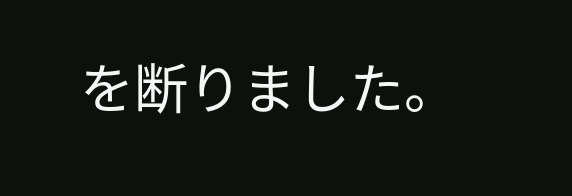を断りました。